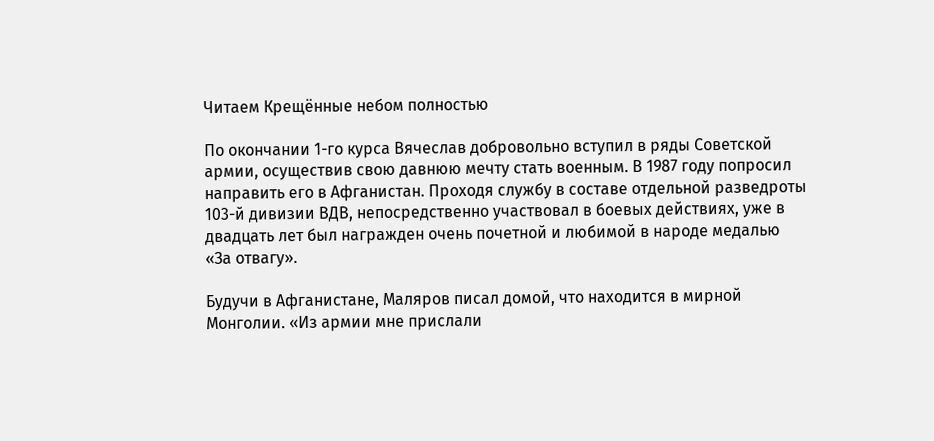Читаем Крещённые небом полностью

По окончании 1-го курса Вячеслав добровольно вступил в ряды Советской армии, осуществив свою давнюю мечту стать военным. В 1987 году попросил направить его в Афганистан. Проходя службу в составе отдельной разведроты 103-й дивизии ВДВ, непосредственно участвовал в боевых действиях, уже в двадцать лет был награжден очень почетной и любимой в народе медалью «За отвагу».

Будучи в Афганистане, Маляров писал домой, что находится в мирной Монголии. «Из армии мне прислали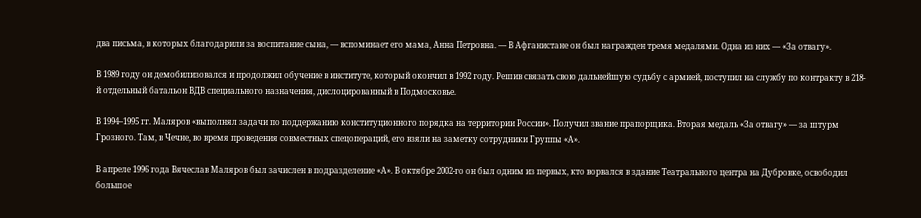два письма, в которых благодарили за воспитание сына, — вспоминает его мама, Анна Петровна. — В Афганистане он был награжден тремя медалями. Одна из них — «За отвагу».

В 1989 году он демобилизовался и продолжил обучение в институте, который окончил в 1992 году. Решив связать свою дальнейшую судьбу с армией, поступил на службу по контракту в 218-й отдельный батальон ВДВ специального назначения, дислоцированный в Подмосковье.

В 1994–1995 гг. Маляров «выполнял задачи по поддержанию конституционного порядка на территории России». Получил звание прапорщика. Вторая медаль «За отвагу» — за штурм Грозного. Там, в Чечне, во время проведения совместных спецопераций, его взяли на заметку сотрудники Группы «А».

В апреле 1996 года Вячеслав Маляров был зачислен в подразделение «А». В октябре 2002-го он был одним из первых, кто ворвался в здание Театрального центра на Дубровке, освободил большое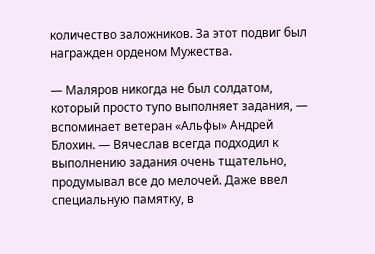количество заложников. За этот подвиг был награжден орденом Мужества.

— Маляров никогда не был солдатом, который просто тупо выполняет задания, — вспоминает ветеран «Альфы» Андрей Блохин. — Вячеслав всегда подходил к выполнению задания очень тщательно, продумывал все до мелочей. Даже ввел специальную памятку, в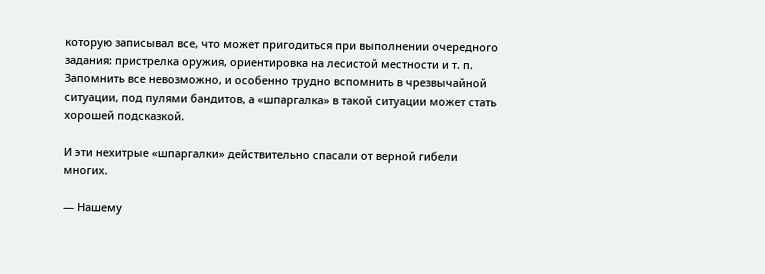которую записывал все, что может пригодиться при выполнении очередного задания: пристрелка оружия, ориентировка на лесистой местности и т. п. Запомнить все невозможно, и особенно трудно вспомнить в чрезвычайной ситуации, под пулями бандитов, а «шпаргалка» в такой ситуации может стать хорошей подсказкой.

И эти нехитрые «шпаргалки» действительно спасали от верной гибели многих.

— Нашему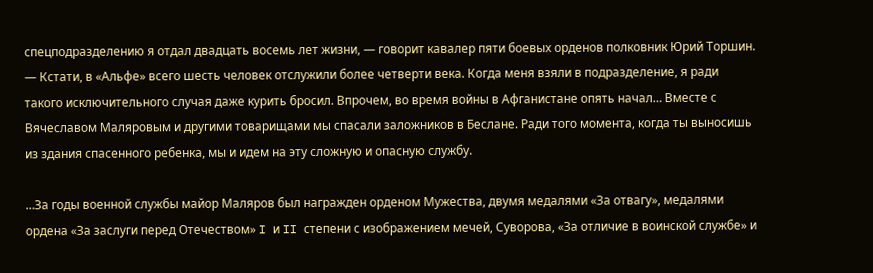спецподразделению я отдал двадцать восемь лет жизни, — говорит кавалер пяти боевых орденов полковник Юрий Торшин. — Кстати, в «Альфе» всего шесть человек отслужили более четверти века. Когда меня взяли в подразделение, я ради такого исключительного случая даже курить бросил. Впрочем, во время войны в Афганистане опять начал… Вместе с Вячеславом Маляровым и другими товарищами мы спасали заложников в Беслане. Ради того момента, когда ты выносишь из здания спасенного ребенка, мы и идем на эту сложную и опасную службу.

…За годы военной службы майор Маляров был награжден орденом Мужества, двумя медалями «За отвагу», медалями ордена «За заслуги перед Отечеством» I и II степени с изображением мечей, Суворова, «За отличие в воинской службе» и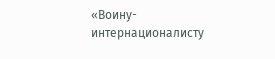«Воину-интернационалисту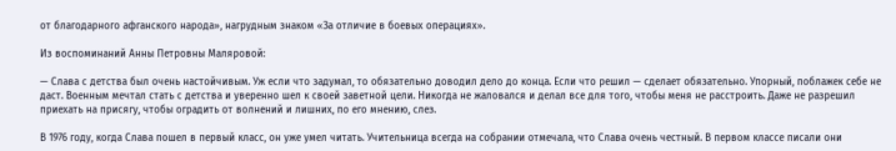от благодарного афганского народа», нагрудным знаком «За отличие в боевых операциях».

Из воспоминаний Анны Петровны Маляровой:

— Слава с детства был очень настойчивым. Уж если что задумал, то обязательно доводил дело до конца. Если что решил — сделает обязательно. Упорный, поблажек себе не даст. Военным мечтал стать с детства и уверенно шел к своей заветной цели. Никогда не жаловался и делал все для того, чтобы меня не расстроить. Даже не разрешил приехать на присягу, чтобы оградить от волнений и лишних, по его мнению, слез.

В 1976 году, когда Слава пошел в первый класс, он уже умел читать. Учительница всегда на собрании отмечала, что Слава очень честный. В первом классе писали они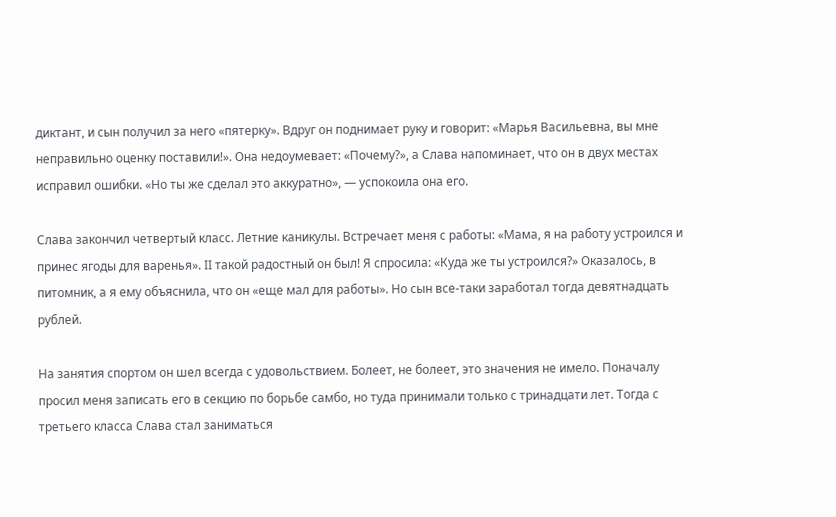диктант, и сын получил за него «пятерку». Вдруг он поднимает руку и говорит: «Марья Васильевна, вы мне неправильно оценку поставили!». Она недоумевает: «Почему?», а Слава напоминает, что он в двух местах исправил ошибки. «Но ты же сделал это аккуратно», — успокоила она его.

Слава закончил четвертый класс. Летние каникулы. Встречает меня с работы: «Мама, я на работу устроился и принес ягоды для варенья». II такой радостный он был! Я спросила: «Куда же ты устроился?» Оказалось, в питомник, а я ему объяснила, что он «еще мал для работы». Но сын все-таки заработал тогда девятнадцать рублей.

На занятия спортом он шел всегда с удовольствием. Болеет, не болеет, это значения не имело. Поначалу просил меня записать его в секцию по борьбе самбо, но туда принимали только с тринадцати лет. Тогда с третьего класса Слава стал заниматься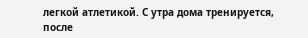легкой атлетикой. С утра дома тренируется, после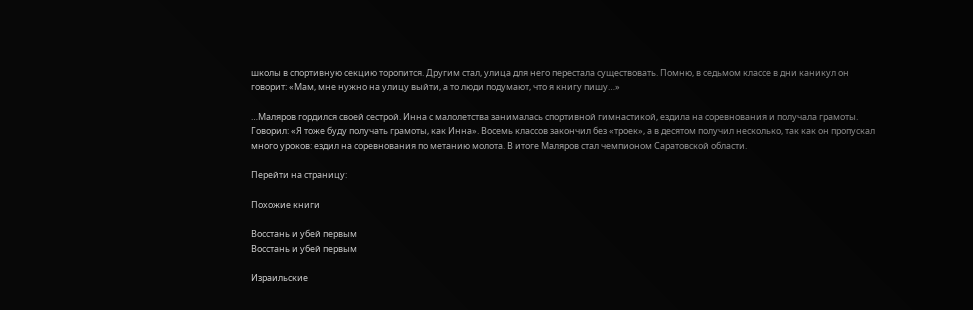школы в спортивную секцию торопится. Другим стал, улица для него перестала существовать. Помню, в седьмом классе в дни каникул он говорит: «Мам, мне нужно на улицу выйти, а то люди подумают, что я книгу пишу…»

…Маляров гордился своей сестрой. Инна с малолетства занималась спортивной гимнастикой, ездила на соревнования и получала грамоты. Говорил: «Я тоже буду получать грамоты, как Инна». Восемь классов закончил без «троек», а в десятом получил несколько, так как он пропускал много уроков: ездил на соревнования по метанию молота. В итоге Маляров стал чемпионом Саратовской области.

Перейти на страницу:

Похожие книги

Восстань и убей первым
Восстань и убей первым

Израильские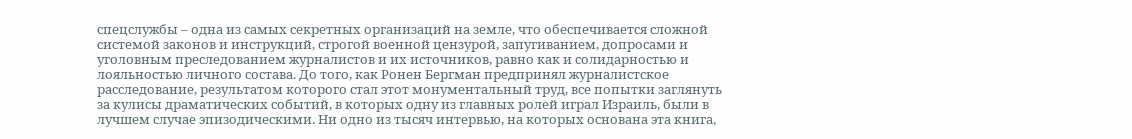спецслужбы – одна из самых секретных организаций на земле, что обеспечивается сложной системой законов и инструкций, строгой военной цензурой, запугиванием, допросами и уголовным преследованием журналистов и их источников, равно как и солидарностью и лояльностью личного состава. До того, как Ронен Бергман предпринял журналистское расследование, результатом которого стал этот монументальный труд, все попытки заглянуть за кулисы драматических событий, в которых одну из главных ролей играл Израиль, были в лучшем случае эпизодическими. Ни одно из тысяч интервью, на которых основана эта книга,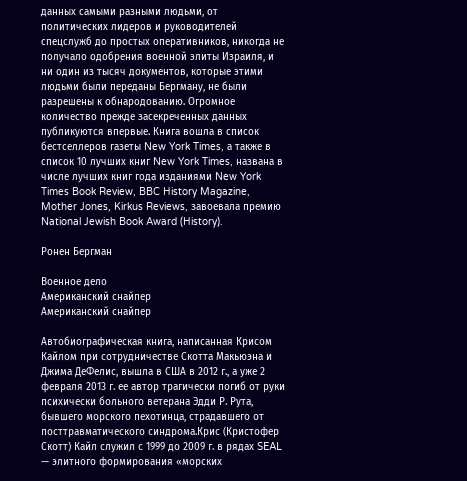данных самыми разными людьми, от политических лидеров и руководителей спецслужб до простых оперативников, никогда не получало одобрения военной элиты Израиля, и ни один из тысяч документов, которые этими людьми были переданы Бергману, не были разрешены к обнародованию. Огромное количество прежде засекреченных данных публикуются впервые. Книга вошла в список бестселлеров газеты New York Times, а также в список 10 лучших книг New York Times, названа в числе лучших книг года изданиями New York Times Book Review, BBC History Magazine, Mother Jones, Kirkus Reviews, завоевала премию National Jewish Book Award (History).

Ронен Бергман

Военное дело
Американский снайпер
Американский снайпер

Автобиографическая книга, написанная Крисом Кайлом при сотрудничестве Скотта Макьюэна и Джима ДеФелис, вышла в США в 2012 г., а уже 2 февраля 2013 г. ее автор трагически погиб от руки психически больного ветерана Эдди Р. Рута, бывшего морского пехотинца, страдавшего от посттравматического синдрома.Крис (Кристофер Скотт) Кайл служил с 1999 до 2009 г. в рядах SEAL — элитного формирования «морских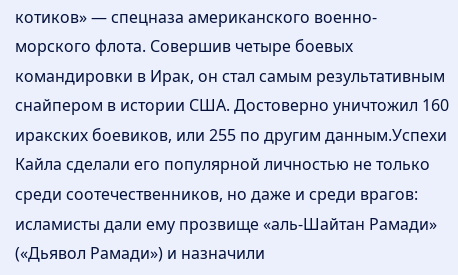котиков» — спецназа американского военно-морского флота. Совершив четыре боевых командировки в Ирак, он стал самым результативным снайпером в истории США. Достоверно уничтожил 160 иракских боевиков, или 255 по другим данным.Успехи Кайла сделали его популярной личностью не только среди соотечественников, но даже и среди врагов: исламисты дали ему прозвище «аль-Шайтан Рамади» («Дьявол Рамади») и назначили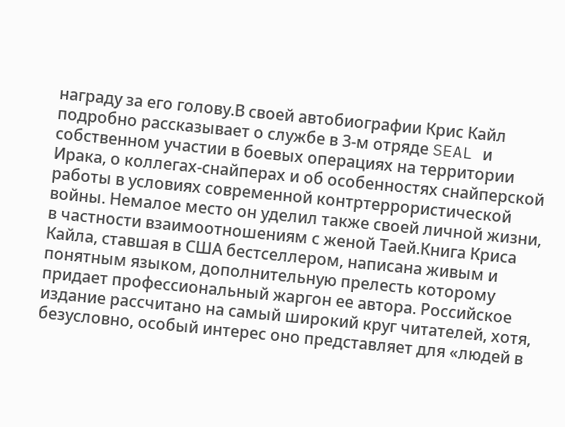награду за его голову.В своей автобиографии Крис Кайл подробно рассказывает о службе в 3-м отряде SEAL и собственном участии в боевых операциях на территории Ирака, о коллегах-снайперах и об особенностях снайперской работы в условиях современной контртеррористической войны. Немалое место он уделил также своей личной жизни, в частности взаимоотношениям с женой Таей.Книга Криса Кайла, ставшая в США бестселлером, написана живым и понятным языком, дополнительную прелесть которому придает профессиональный жаргон ее автора. Российское издание рассчитано на самый широкий круг читателей, хотя, безусловно, особый интерес оно представляет для «людей в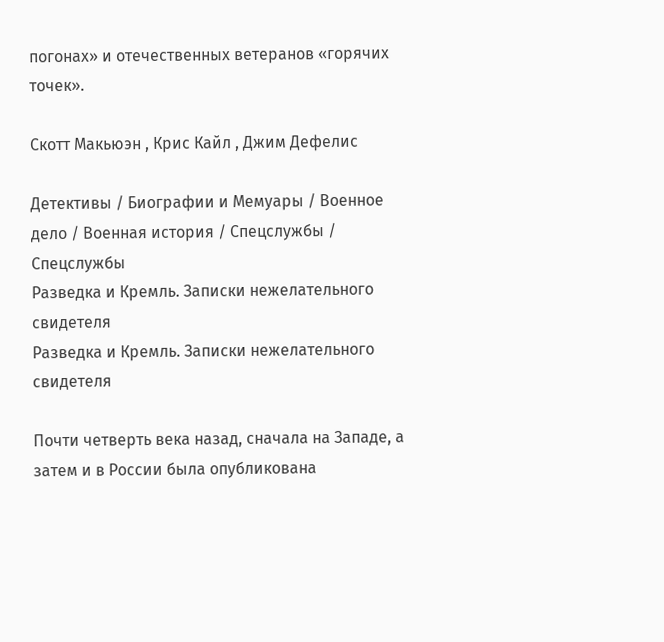погонах» и отечественных ветеранов «горячих точек».

Скотт Макьюэн , Крис Кайл , Джим Дефелис

Детективы / Биографии и Мемуары / Военное дело / Военная история / Спецслужбы / Cпецслужбы
Разведка и Кремль. Записки нежелательного свидетеля
Разведка и Кремль. Записки нежелательного свидетеля

Почти четверть века назад, сначала на Западе, а затем и в России была опубликована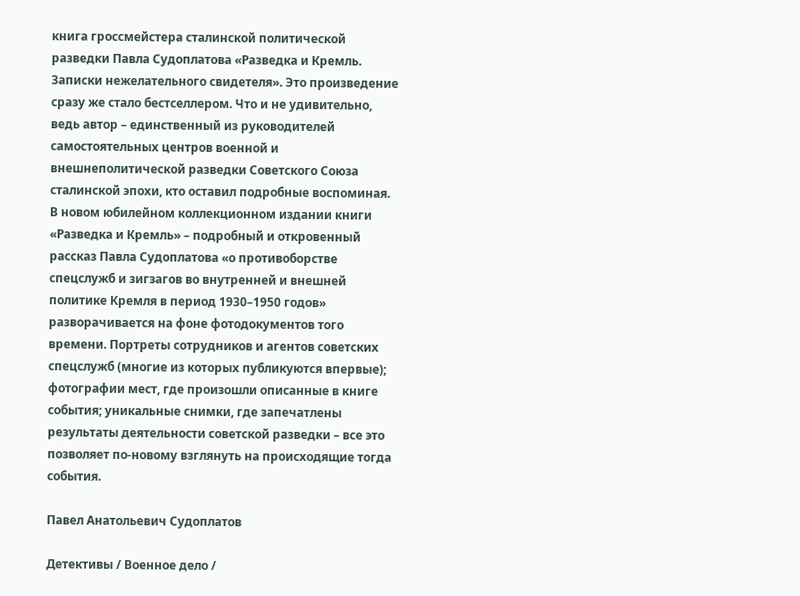книга гроссмейстера сталинской политической разведки Павла Судоплатова «Разведка и Кремль. Записки нежелательного свидетеля». Это произведение сразу же стало бестселлером. Что и не удивительно, ведь автор – единственный из руководителей самостоятельных центров военной и внешнеполитической разведки Советского Союза сталинской эпохи, кто оставил подробные воспоминая. В новом юбилейном коллекционном издании книги «Разведка и Кремль» – подробный и откровенный рассказ Павла Судоплатова «о противоборстве спецслужб и зигзагов во внутренней и внешней политике Кремля в период 1930–1950 годов» разворачивается на фоне фотодокументов того времени. Портреты сотрудников и агентов советских спецслужб (многие из которых публикуются впервые); фотографии мест, где произошли описанные в книге события; уникальные снимки, где запечатлены результаты деятельности советской разведки – все это позволяет по-новому взглянуть на происходящие тогда события.

Павел Анатольевич Судоплатов

Детективы / Военное дело /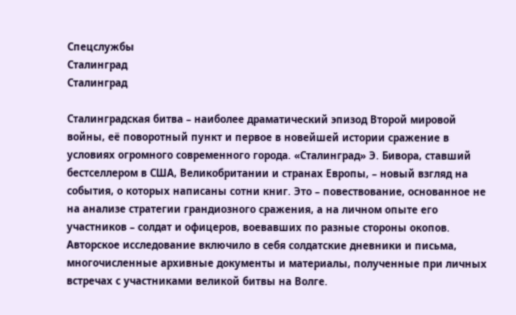Спецслужбы
Сталинград
Сталинград

Сталинградская битва – наиболее драматический эпизод Второй мировой войны, её поворотный пункт и первое в новейшей истории сражение в условиях огромного современного города. «Сталинград» Э. Бивора, ставший бестселлером в США, Великобритании и странах Европы, – новый взгляд на события, о которых написаны сотни книг. Это – повествование, основанное не на анализе стратегии грандиозного сражения, а на личном опыте его участников – солдат и офицеров, воевавших по разные стороны окопов. Авторское исследование включило в себя солдатские дневники и письма, многочисленные архивные документы и материалы, полученные при личных встречах с участниками великой битвы на Волге.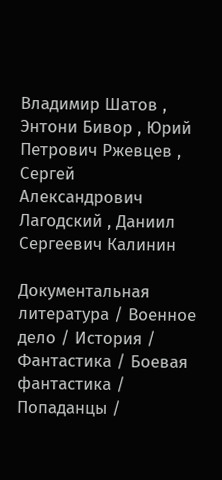Владимир Шатов , Энтони Бивор , Юрий Петрович Ржевцев , Сергей Александрович Лагодский , Даниил Сергеевич Калинин

Документальная литература / Военное дело / История / Фантастика / Боевая фантастика / Попаданцы /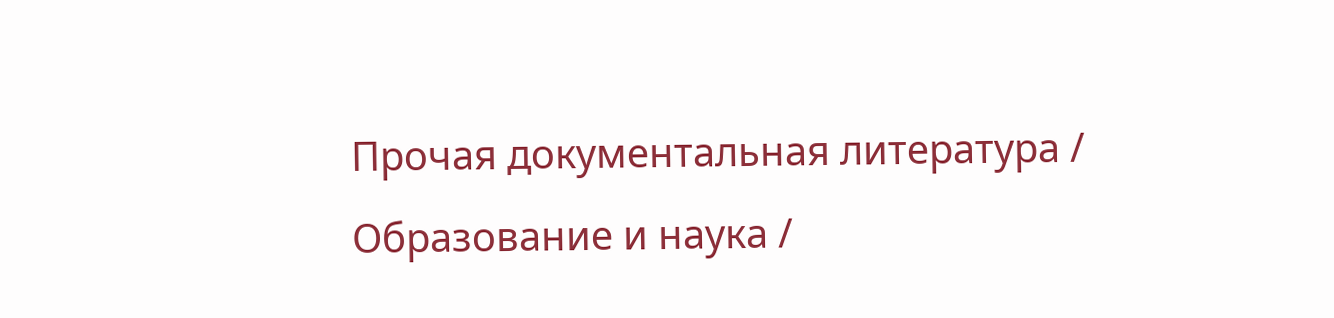Прочая документальная литература / Образование и наука /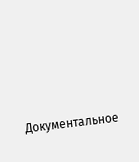Документальное